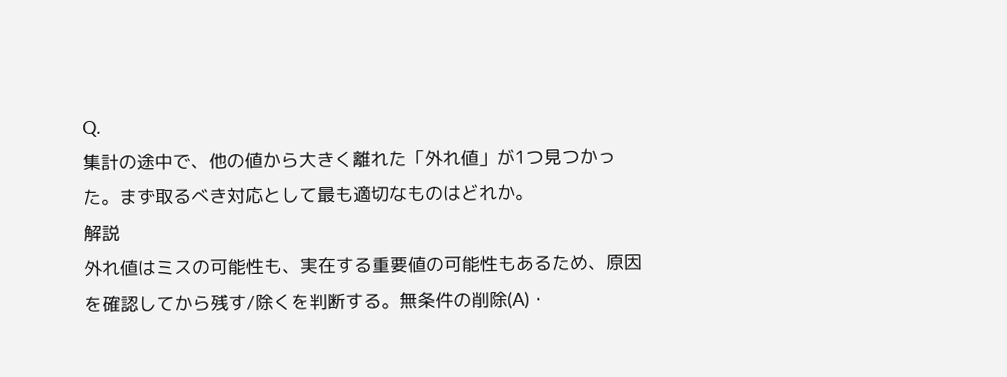Q.
集計の途中で、他の値から大きく離れた「外れ値」が1つ見つかった。まず取るべき対応として最も適切なものはどれか。
解説
外れ値はミスの可能性も、実在する重要値の可能性もあるため、原因を確認してから残す/除くを判断する。無条件の削除(A)・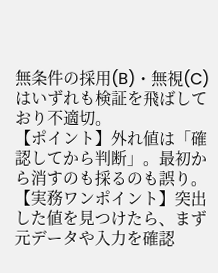無条件の採用(B)・無視(C)はいずれも検証を飛ばしており不適切。
【ポイント】外れ値は「確認してから判断」。最初から消すのも採るのも誤り。
【実務ワンポイント】突出した値を見つけたら、まず元データや入力を確認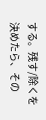する。残す/除くを決めたら、その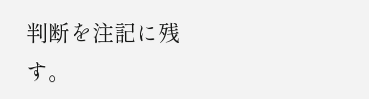判断を注記に残す。